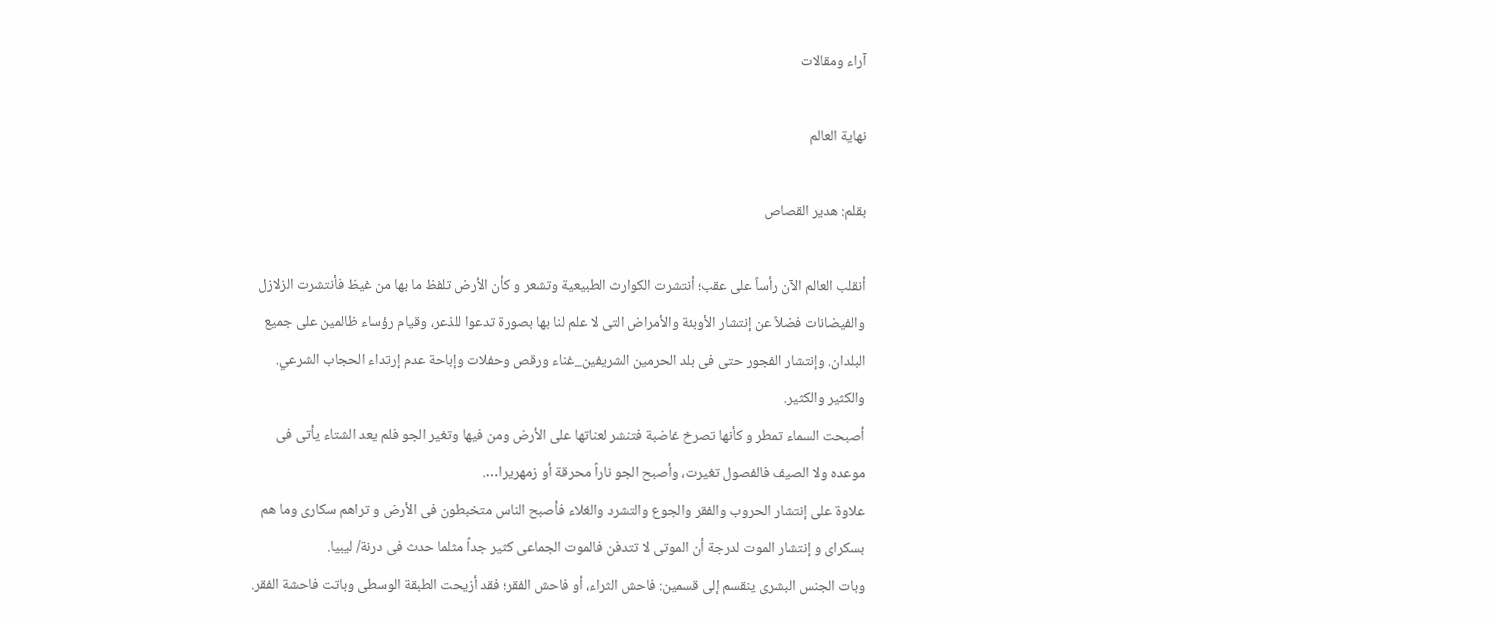آراء ومقالات

نهاية العالم

بقلم: هدير القصاص

أنقلب العالم الآن رأساً على عقب؛ أنتشرت الكوارث الطبيعية وتشعر و كأن الأرض تلفظ ما بها من غيظ فأنتشرت الزلازل والفيضانات فضلاً عن إنتشار الأوبئة والأمراض التى لا علم لنا بها بصورة تدعوا للذعر، وقيام رؤساء ظالمين على جميع البلدان. وإنتشار الفجور حتى فى بلد الحرمين الشريفين_غناء ورقص وحفلات وإباحة عدم إرتداء الحجاب الشرعي. والكثير والكثير.
أصبحت السماء تمطر و كأنها تصرخ غاضبة فتنشر لعناتها على الأرض ومن فيها وتغير الجو فلم يعد الشتاء يأتى فى موعده ولا الصيف فالفصول تغيرت، وأصبح الجو ناراً محرقة أو زمهريرا….
علاوة على إنتشار الحروب والفقر والجوع والتشرد والغلاء فأصبح الناس متخبطون فى الأرض و تراهم سكارى وما هم بسكراى و إنتشار الموت لدرجة أن الموتى لا تتدفن فالموت الجماعى كثير جداً مثلما حدث فى درنة/ ليبيا.
وبات الجنس البشرى ينقسم إلى قسمين: فاحش الثراء، أو فاحش الفقر؛ فقد أزيحت الطبقة الوسطى وباتت فاحشة الفقر.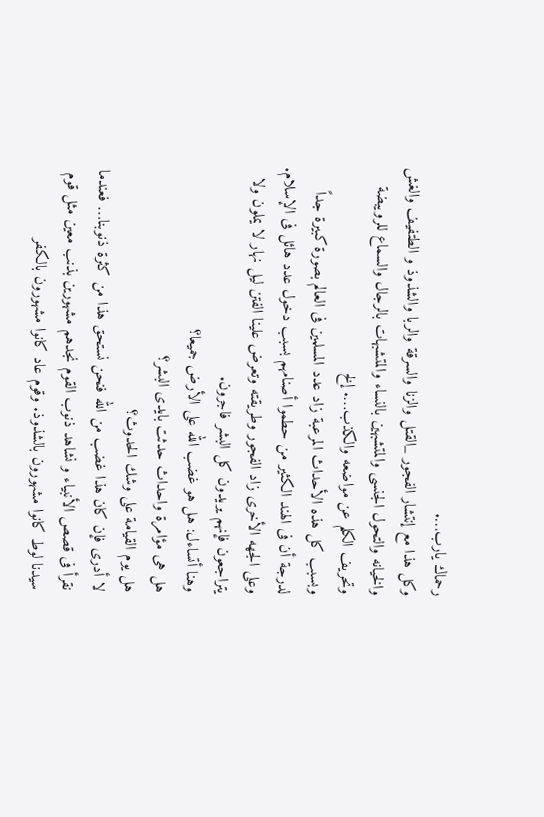رحماك يارب….
وكل هذا مع إنتشار الفجور _القتل والزنا والسرقة والربا والشذوذ و الطتفيف والغش والخيانه والتحول الجنسى والمتشبهين بالنساء والمتشبهات بالرجال والسماع للرويبضة وتحريف الكلم عن مواضعه والكذب…. إلخ
وبسبب كل هذه الأحداث المرعبة زاد عدد المسلمين فى العالم بصورة كبيرة جداً لدرجة أن فى الهند الكثير من حطموا أصنامهم بسبب دخول عدد هائل فى الإسلام. وعلى الجهه الأخرى زاد الفجور وطريقته وتعرض علينا الفتن ليل نهار لا يملون ولا يتراجعون فإنهم يريدون كل البشر فاجرون.
وهنا أتساءل: هل هو غضب الله على الأرض جميعا؟
هل هى مؤامرة واحداث حدثت بايدى البشر؟
هل يوم القيامة على وشك الحدوث؟
لا أدرى فإن كان هذا غضب من الله فنحن نستحق هذا من كثرة ذنوبنا… فعندما نقرأ فى قصص الأنبياء و نشاهد ذنوب القوم نجدهم مشهورين بذنب معين مثل قوم سيدنا لوط كانوا مشهورون بالشذوذ. وقوم عاد كانوا مشهورون بالكفر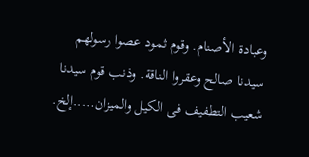وعبادة الأصنام. وقوم ثمود عصوا رسولهم سيدنا صالح وعقروا الناقة. وذنب قوم سيدنا شعيب التطفيف فى الكيل والميزان…..إلخ.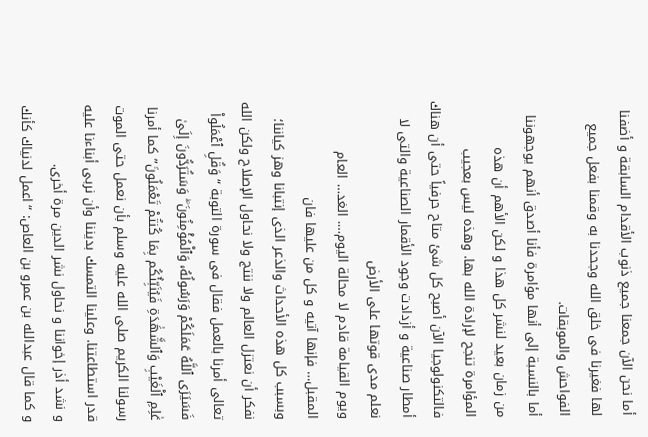أما نحن الآن جمعنا جميع ذنوب الأقدام السابقة و أضفنا لها فغيرنا فى خلق الله وجحدنا به وقمنا بفعل جميع الفواحش والموبقات.
أما بالنسبة إلى أنها مؤامرة فأنا أصدق أنهم يوجهوننا من زمان بعيد لنشر كل هذا و لكن الأهم أن هذه المؤامرة تنجح لإرادة الله بها. وهذه ليس بعجيب فالتكنولوجيا الآن أصبح كل شئ متاح حرفياً حتى أن هناك أمطار صناعية و أزدادت وجود الأقمار الصناعية والتى لا نعلم مدى قوتها على الأرض
ويوم القيامة قادم لا محالة اليوم…. الغد… العام المقبل… فإنها آتيه و كل من عليها فان
وبسبب كل هذه الأحداث والذعر الذى إنتبانا وهز كياننا؛ نفكر أن نعتزل العالم ولا ننتج ولا نحاول الإصلاح ولكن الله تعالى أمرنا بالعمل فقال فى سورة التوبة “وَقُلِ ٱعْمَلُواْ فَسَيَرَى ٱللَّهُ عَمَلَكُمْ وَرَسُولُهُۥ وَٱلْمُؤْمِنُونَ ۖ وَسَتُرَدُّونَ إِلَىٰ عَٰلِمِ ٱلْغَيْبِ وَٱلشَّهَٰدَةِ فَيُنَبِّئُكُم بِمَا كُنتُمْ تَعْمَلُونَ” كما أمرنا رسولنا الكريم صلى الله عليه وسلم بأن نعمل حتى الموت قدر استطاعتنا. وعلينا التمسك بديننا وأن نربى أبناءنا عليه و نشد أذر إخواننا و نحاول نشر الدين مرة أخرى.
و كما قال عبدالله بن عمرو بن العاص: “اعمل لدنياك كأنك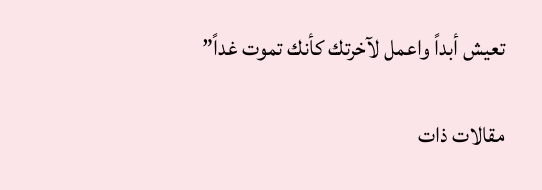تعيش أبداً واعمل لآخرتك كأنك تموت غداً”

مقالات ذات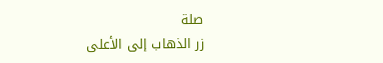صلة
زر الذهاب إلى الأعلى